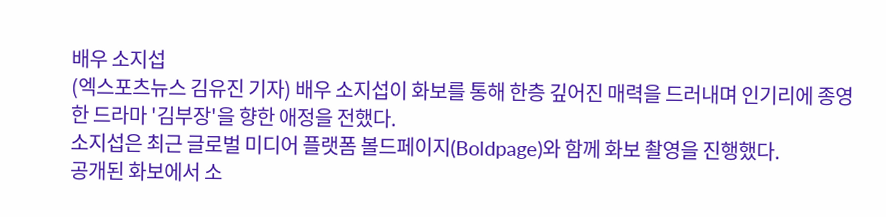배우 소지섭
(엑스포츠뉴스 김유진 기자) 배우 소지섭이 화보를 통해 한층 깊어진 매력을 드러내며 인기리에 종영한 드라마 '김부장'을 향한 애정을 전했다.
소지섭은 최근 글로벌 미디어 플랫폼 볼드페이지(Boldpage)와 함께 화보 촬영을 진행했다.
공개된 화보에서 소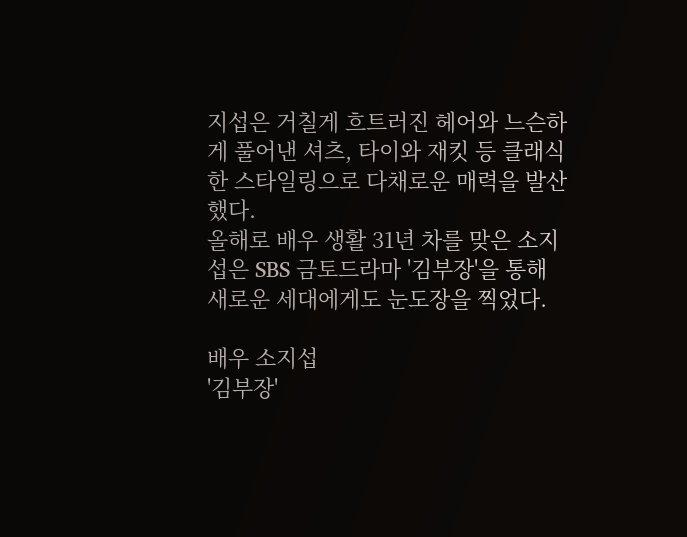지섭은 거칠게 흐트러진 헤어와 느슨하게 풀어낸 셔츠, 타이와 재킷 등 클래식한 스타일링으로 다채로운 매력을 발산했다.
올해로 배우 생활 31년 차를 맞은 소지섭은 SBS 금토드라마 '김부장'을 통해 새로운 세대에게도 눈도장을 찍었다.

배우 소지섭
'김부장'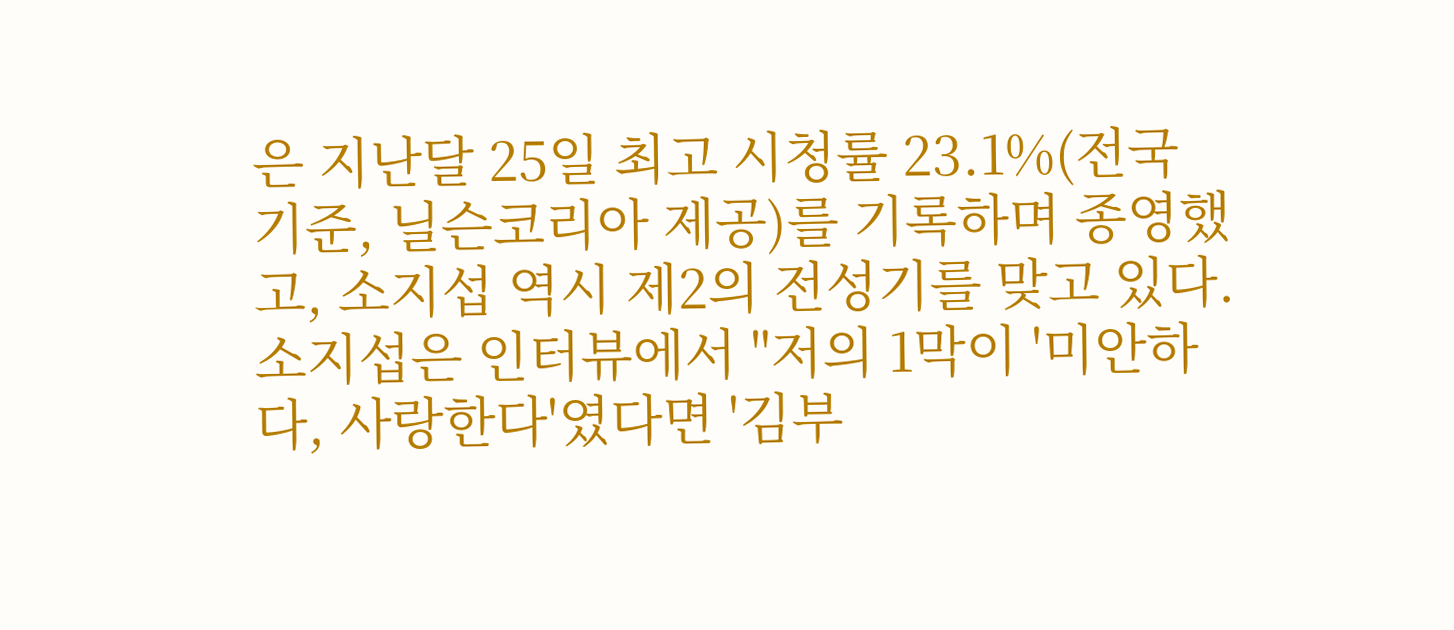은 지난달 25일 최고 시청률 23.1%(전국 기준, 닐슨코리아 제공)를 기록하며 종영했고, 소지섭 역시 제2의 전성기를 맞고 있다.
소지섭은 인터뷰에서 "저의 1막이 '미안하다, 사랑한다'였다면 '김부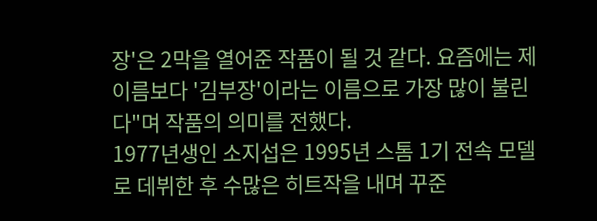장'은 2막을 열어준 작품이 될 것 같다. 요즘에는 제 이름보다 '김부장'이라는 이름으로 가장 많이 불린다"며 작품의 의미를 전했다.
1977년생인 소지섭은 1995년 스톰 1기 전속 모델로 데뷔한 후 수많은 히트작을 내며 꾸준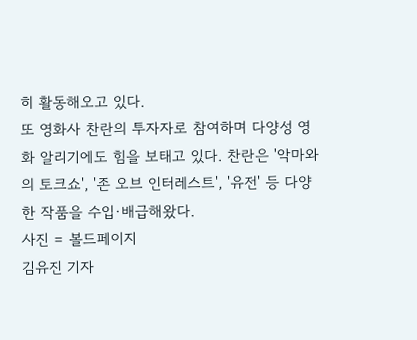히 활동해오고 있다.
또 영화사 찬란의 투자자로 참여하며 다양성 영화 알리기에도 힘을 보태고 있다. 찬란은 '악마와의 토크쇼', '존 오브 인터레스트', '유전' 등 다양한 작품을 수입·배급해왔다.
사진 = 볼드페이지
김유진 기자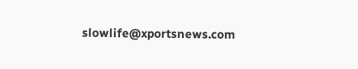slowlife@xportsnews.com